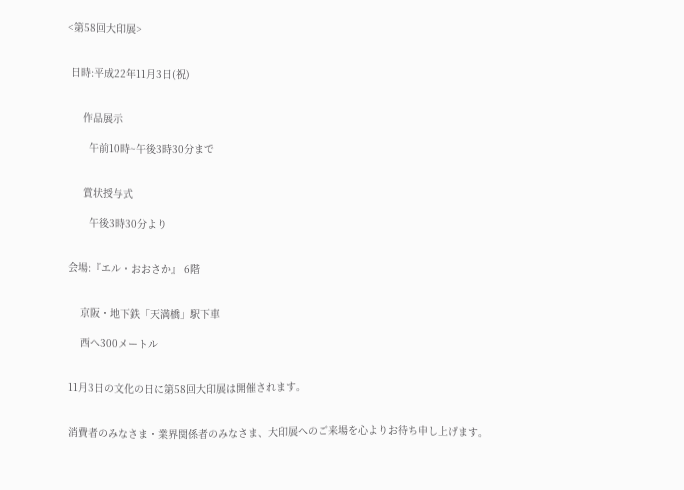<第58回大印展>


 日時:平成22年11月3日(祝)


     作品展示

       午前10時~午後3時30分まで


     賞状授与式

       午後3時30分より


会場:『エル・おおさか』 6階


    京阪・地下鉄「天満橋」駅下車

    西へ300メートル


11月3日の文化の日に第58回大印展は開催されます。


消費者のみなさま・業界関係者のみなさま、大印展へのご来場を心よりお待ち申し上げます。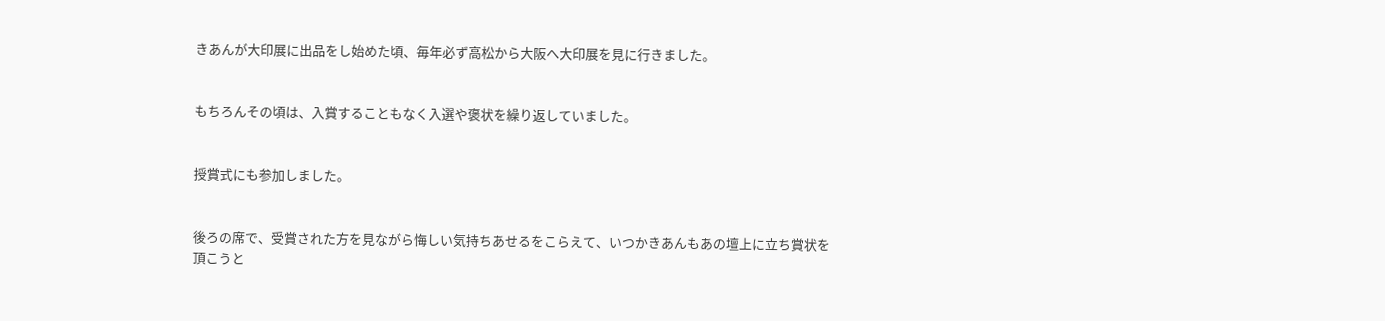きあんが大印展に出品をし始めた頃、毎年必ず高松から大阪へ大印展を見に行きました。


もちろんその頃は、入賞することもなく入選や褒状を繰り返していました。


授賞式にも参加しました。


後ろの席で、受賞された方を見ながら悔しい気持ちあせるをこらえて、いつかきあんもあの壇上に立ち賞状を頂こうと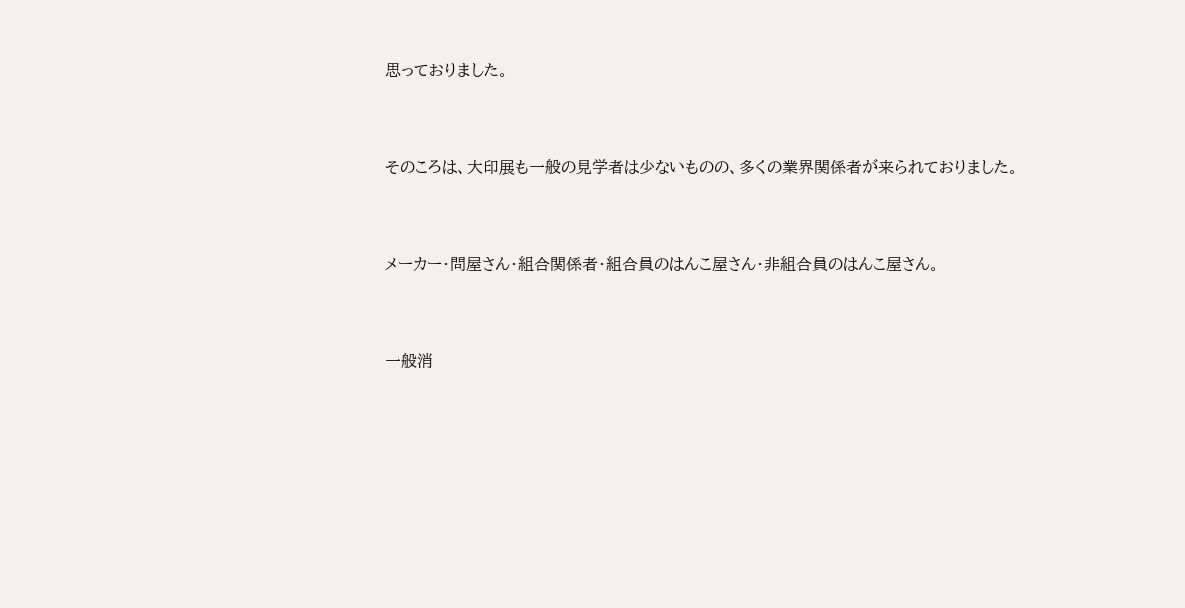思っておりました。


そのころは、大印展も一般の見学者は少ないものの、多くの業界関係者が来られておりました。


メーカー・問屋さん・組合関係者・組合員のはんこ屋さん・非組合員のはんこ屋さん。


一般消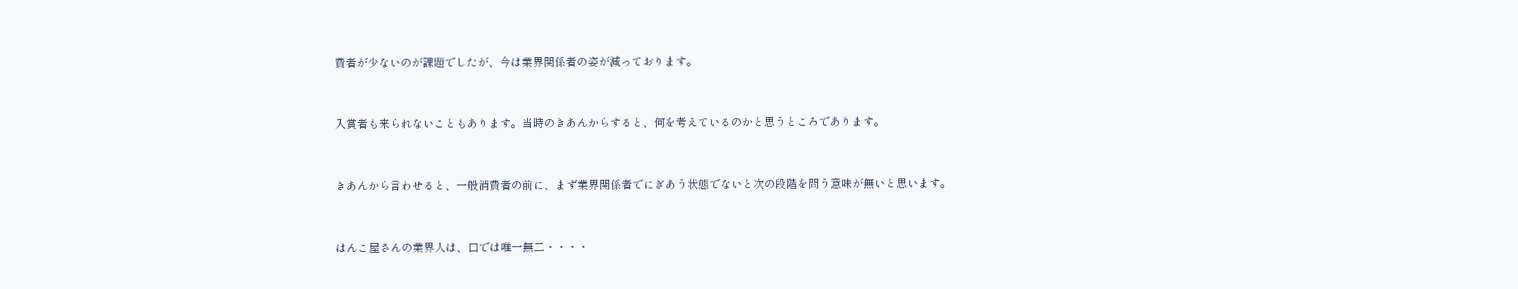費者が少ないのが課題でしたが、今は業界関係者の姿が減っております。


入賞者も来られないこともあります。当時のきあんからすると、何を考えているのかと思うところであります。


きあんから言わせると、一般消費者の前に、まず業界関係者でにぎあう状態でないと次の段階を問う意味が無いと思います。


はんこ屋さんの業界人は、口では唯一無二・・・・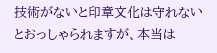技術がないと印章文化は守れないとおっしゃられますが、本当は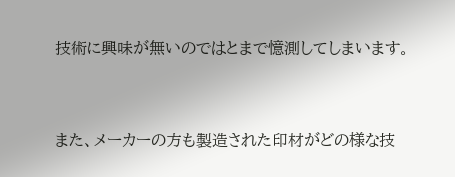技術に興味が無いのではとまで憶測してしまいます。


また、メーカーの方も製造された印材がどの様な技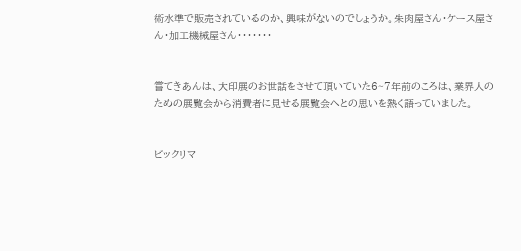術水準で販売されているのか、興味がないのでしょうか。朱肉屋さん・ケース屋さん・加工機械屋さん・・・・・・・


嘗てきあんは、大印展のお世話をさせて頂いていた6~7年前のころは、業界人のための展覧会から消費者に見せる展覧会へとの思いを熱く語っていました。


ビックリマ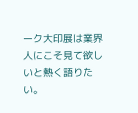ーク大印展は業界人にこそ見て欲しいと熱く語りたい。